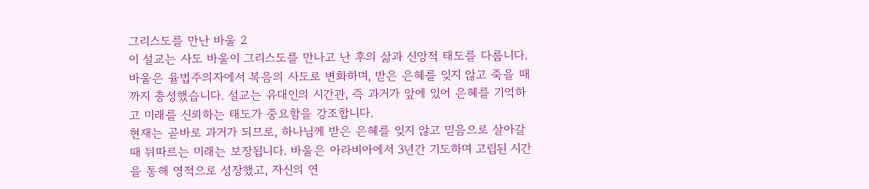그리스도를 만난 바울 2
이 설교는 사도 바울이 그리스도를 만나고 난 후의 삶과 신앙적 태도를 다룹니다. 바울은 율법주의자에서 복음의 사도로 변화하며, 받은 은혜를 잊지 않고 죽을 때까지 충성했습니다. 설교는 유대인의 시간관, 즉 과거가 앞에 있어 은혜를 기억하고 미래를 신뢰하는 태도가 중요함을 강조합니다.
현재는 곧바로 과거가 되므로, 하나님께 받은 은혜를 잊지 않고 믿음으로 살아갈 때 뒤따르는 미래는 보장됩니다. 바울은 아라비아에서 3년간 기도하며 고립된 시간을 통해 영적으로 성장했고, 자신의 연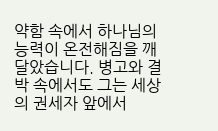약함 속에서 하나님의 능력이 온전해짐을 깨달았습니다. 병고와 결박 속에서도 그는 세상의 권세자 앞에서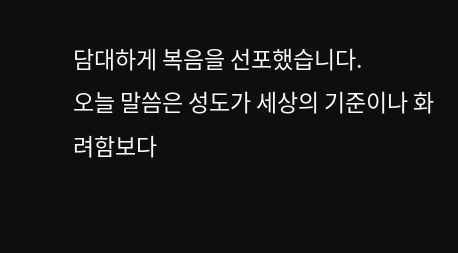담대하게 복음을 선포했습니다.
오늘 말씀은 성도가 세상의 기준이나 화려함보다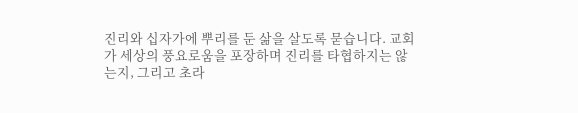진리와 십자가에 뿌리를 둔 삶을 살도록 묻습니다. 교회가 세상의 풍요로움을 포장하며 진리를 타협하지는 않는지, 그리고 초라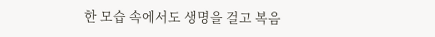한 모습 속에서도 생명을 걸고 복음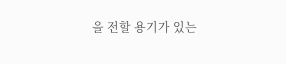을 전할 용기가 있는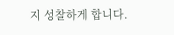지 성찰하게 합니다.